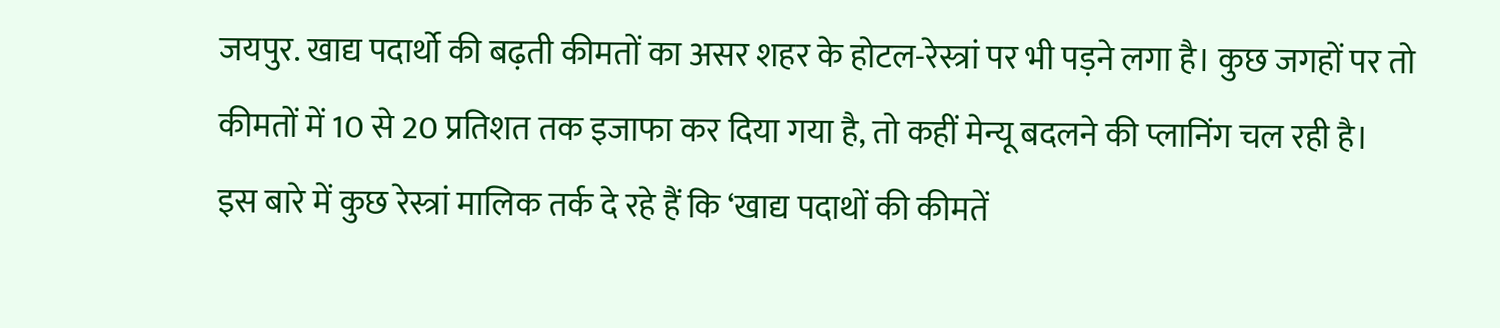जयपुर. खाद्य पदार्थो की बढ़ती कीमतों का असर शहर के होटल-रेस्त्रां पर भी पड़ने लगा है। कुछ जगहों पर तो कीमतों में 10 से 20 प्रतिशत तक इजाफा कर दिया गया है, तो कहीं मेन्यू बदलने की प्लानिंग चल रही है।
इस बारे में कुछ रेस्त्रां मालिक तर्क दे रहे हैं कि ‘खाद्य पदाथों की कीमतें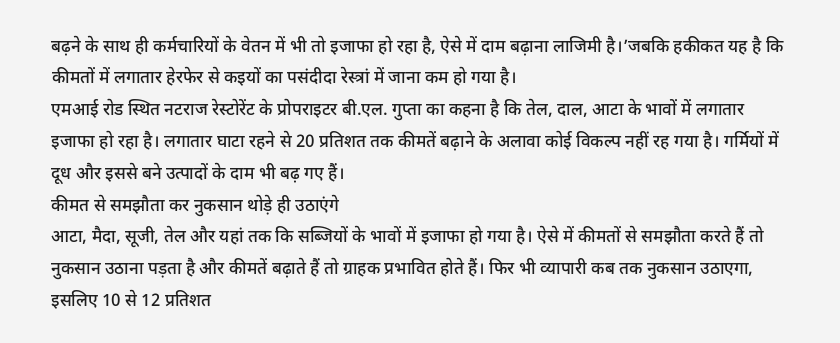बढ़ने के साथ ही कर्मचारियों के वेतन में भी तो इजाफा हो रहा है, ऐसे में दाम बढ़ाना लाजिमी है।’जबकि हकीकत यह है कि कीमतों में लगातार हेरफेर से कइयों का पसंदीदा रेस्त्रां में जाना कम हो गया है।
एमआई रोड स्थित नटराज रेस्टोरेंट के प्रोपराइटर बी.एल. गुप्ता का कहना है कि तेल, दाल, आटा के भावों में लगातार इजाफा हो रहा है। लगातार घाटा रहने से 20 प्रतिशत तक कीमतें बढ़ाने के अलावा कोई विकल्प नहीं रह गया है। गर्मियों में दूध और इससे बने उत्पादों के दाम भी बढ़ गए हैं।
कीमत से समझौता कर नुकसान थोड़े ही उठाएंगे
आटा, मैदा, सूजी, तेल और यहां तक कि सब्जियों के भावों में इजाफा हो गया है। ऐसे में कीमतों से समझौता करते हैं तो नुकसान उठाना पड़ता है और कीमतें बढ़ाते हैं तो ग्राहक प्रभावित होते हैं। फिर भी व्यापारी कब तक नुकसान उठाएगा, इसलिए 10 से 12 प्रतिशत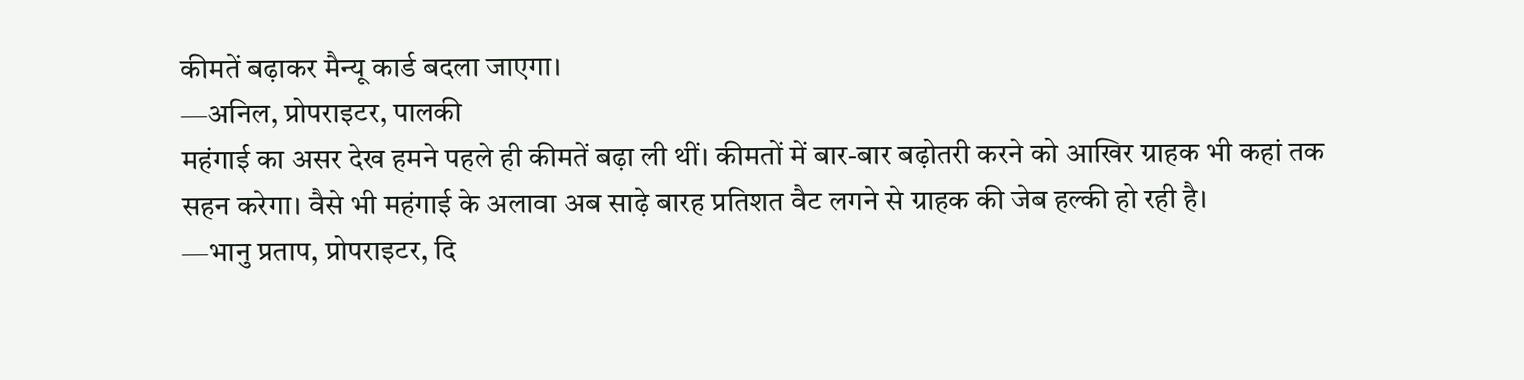कीमतें बढ़ाकर मैन्यू कार्ड बदला जाएगा।
—अनिल, प्रोपराइटर, पालकी
महंगाई का असर देख हमने पहले ही कीमतें बढ़ा ली थीं। कीमतों में बार-बार बढ़ोतरी करने को आखिर ग्राहक भी कहां तक सहन करेगा। वैसे भी महंगाई के अलावा अब साढ़े बारह प्रतिशत वैट लगने से ग्राहक की जेब हल्की हो रही है।
—भानु प्रताप, प्रोपराइटर, दि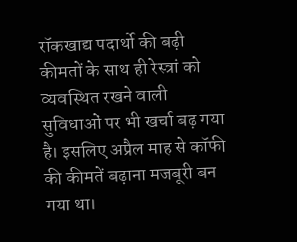रॉकखाद्य पदार्थो की बढ़ी कीमतों के साथ ही रेस्त्रां को व्यवस्थित रखने वाली सुविधाओं पर भी खर्चा बढ़ गया है। इसलिए अप्रैल माह से कॉफी की कीमतें बढ़ाना मजबूरी बन गया था।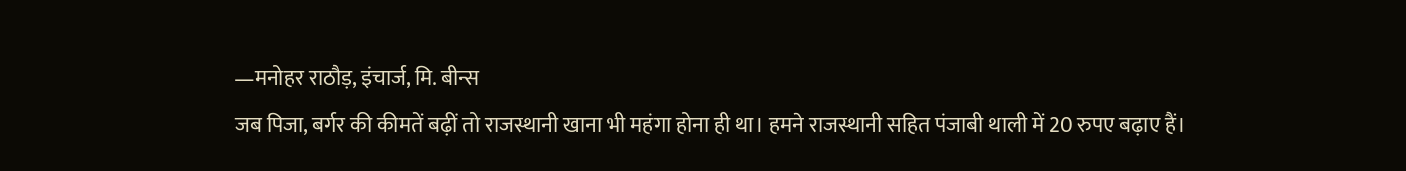—मनोहर राठौड़, इंचार्ज, मि. बीन्स
जब पिजा, बर्गर की कीमतें बढ़ीं तो राजस्थानी खाना भी महंगा होना ही था। हमने राजस्थानी सहित पंजाबी थाली में 20 रुपए बढ़ाए हैं।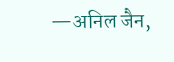—अनिल जैन,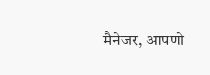मैनेजर, आपणो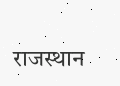राजस्थान